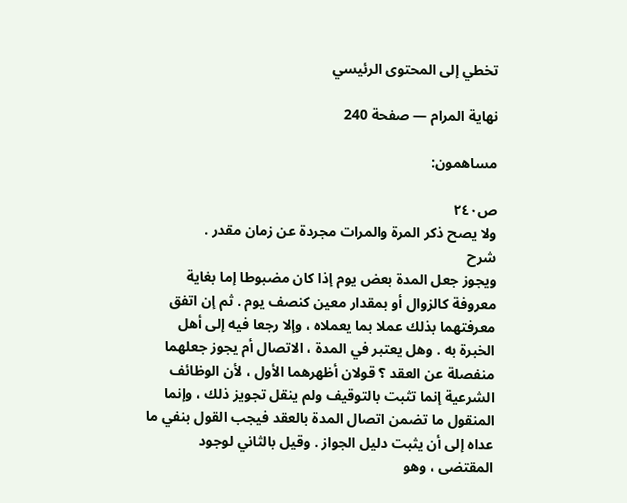تخطي إلى المحتوى الرئيسي

نهاية المرام — صفحة 240

مساهمون:

ص٢٤٠
ولا يصح ذكر المرة والمرات مجردة عن زمان مقدر .
شرح
ويجوز جعل المدة بعض يوم إذا كان مضبوطا إما بغاية معروفة كالزوال أو بمقدار معين كنصف يوم . ثم إن اتفق معرفتهما بذلك عملا بما يعملاه ، وإلا رجعا فيه إلى أهل الخبرة به . وهل يعتبر في المدة ، الاتصال أم يجوز جعلهما منفصلة عن العقد ؟ قولان أظهرهما الأول ، لأن الوظائف الشرعية إنما تثبت بالتوقيف ولم ينقل تجويز ذلك ، وإنما المنقول ما تضمن اتصال المدة بالعقد فيجب القول بنفي ما عداه إلى أن يثبت دليل الجواز . وقيل بالثاني لوجود المقتضى ، وهو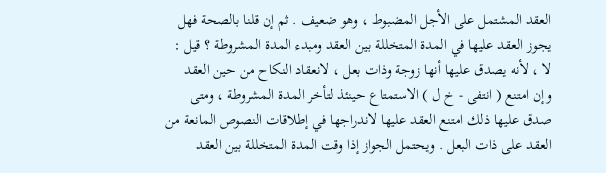العقد المشتمل على الأجل المضبوط ، وهو ضعيف . ثم إن قلنا بالصحة فهل يجوز العقد عليها في المدة المتخللة بين العقد ومبدء المدة المشروطة ؟ قيل : لا ، لأنه يصدق عليها أنها زوجة وذات بعل ، لانعقاد النكاح من حين العقد وإن امتنع ( انتفى - خ ل ) الاستمتاع حينئذ لتأخر المدة المشروطة ، ومتى صدق عليها ذلك امتنع العقد عليها لاندراجها في إطلاقات النصوص المانعة من العقد على ذات البعل . ويحتمل الجواز إذا وقت المدة المتخللة بين العقد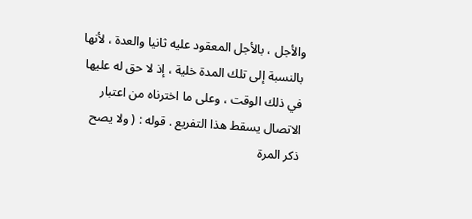والأجل ، بالأجل المعقود عليه ثانيا والعدة ، لأنها بالنسبة إلى تلك المدة خلية ، إذ لا حق له عليها في ذلك الوقت ، وعلى ما اخترناه من اعتبار الاتصال يسقط هذا التفريع . قوله : ( ولا يصح ذكر المرة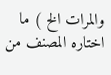والمرات الخ ) ما اختاره المصنف من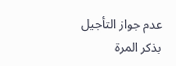عدم جواز التأجيل بذكر المرة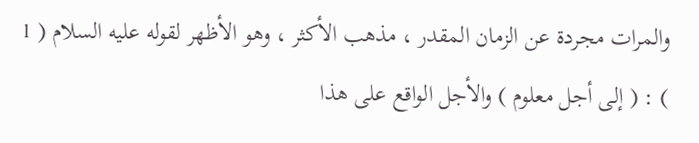والمرات مجردة عن الزمان المقدر ، مذهب الأكثر ، وهو الأظهر لقوله عليه السلام ( 1 ) : ( إلى أجل معلوم ) والأجل الواقع على هذا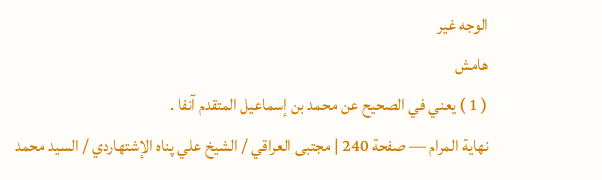الوجه غير
هامش
( 1 ) يعني في الصحيح عن محمد بن إسماعيل المتقدم آنفا .
نهاية المرام — صفحة 240 | مجتبى العراقي / الشيخ علي پناه الإشتهاردي / السيد محمد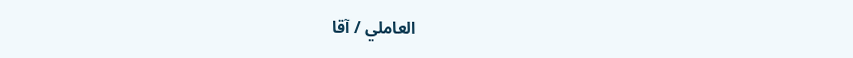العاملي / آقا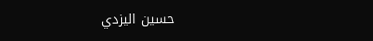حسين اليزدي